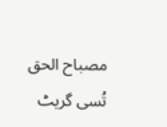مصباح الحق تُسی گریٹ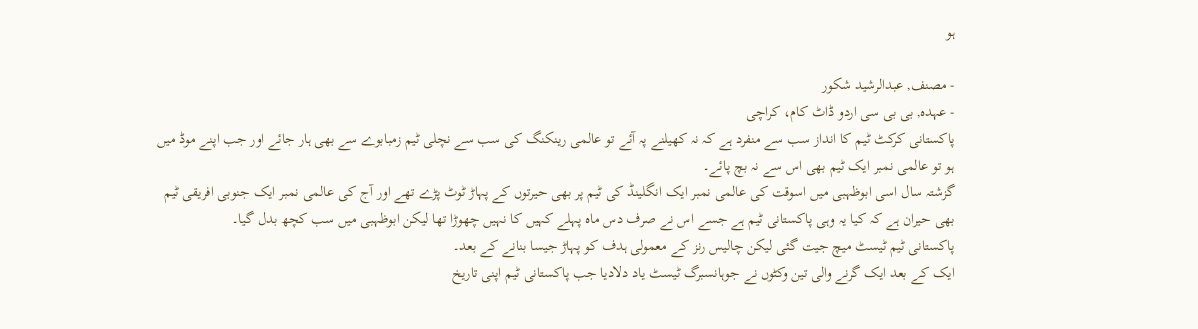ہو

- مصنف, عبدالرشید شکور
- عہدہ, بی بی سی اردو ڈاٹ کام، کراچی
پاکستانی کرکٹ ٹیم کا انداز سب سے منفرد ہے کہ نہ کھیلنے پہ آئے تو عالمی رینکنگ کی سب سے نچلی ٹیم زمبابوے سے بھی ہار جائے اور جب اپنے موڈ میں ہو تو عالمی نمبر ایک ٹیم بھی اس سے نہ بچ پائے۔
گزشتہ سال اسی ابوظہبی میں اسوقت کی عالمی نمبر ایک انگلینڈ کی ٹیم پر بھی حیرتوں کے پہاڑ ٹوٹ پڑے تھے اور آج کی عالمی نمبر ایک جنوبی افریقی ٹیم بھی حیران ہے کہ کیا یہ وہی پاکستانی ٹیم ہے جسے اس نے صرف دس ماہ پہلے کہیں کا نہیں چھوڑا تھا لیکن ابوظہبی میں سب کچھ بدل گیا۔
پاکستانی ٹیم ٹیسٹ میچ جیت گئی لیکن چالیس رنز کے معمولی ہدف کو پہاڑ جیسا بنانے کے بعد۔
ایک کے بعد ایک گرنے والی تین وکٹوں نے جوہانسبرگ ٹیسٹ یاد دلادیا جب پاکستانی ٹیم اپنی تاریخ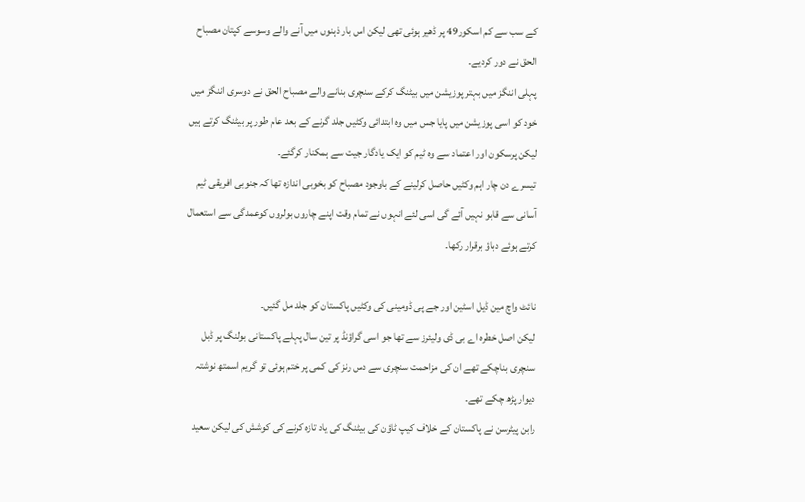کے سب سے کم اسکور49 پر ڈھیر ہوئی تھی لیکن اس بار ذہنوں میں آنے والے وسوسے کپتان مصباح الحق نے دور کردیے۔
پہلی اننگز میں بہتر پوزیشن میں بیٹنگ کرکے سنچری بنانے والے مصباح الحق نے دوسری اننگز میں خود کو اسی پوزیشن میں پایا جس میں وہ ابتدائی وکٹیں جلد گرنے کے بعد عام طور پر بیٹنگ کرتے ہیں لیکن پرسکون اور اعتماد سے وہ ٹیم کو ایک یادگار جیت سے ہمکنار کرگئے۔
تیسرے دن چار اہم وکٹیں حاصل کرلینے کے باوجود مصباح کو بخوبی اندازہ تھا کہ جنوبی افریقی ٹیم آسانی سے قابو نہیں آئے گی اسی لئے انہوں نے تمام وقت اپنے چاروں بولروں کوعمدگی سے استعمال کرتے ہوئے دباؤ برقرار رکھا۔

نائٹ واچ مین ڈیل اسٹین اور جے پی ڈومینی کی وکٹیں پاکستان کو جلد مل گئیں۔
لیکن اصل خطرہ اے بی ڈی ولیئرز سے تھا جو اسی گراؤنڈ پر تین سال پہلے پاکستانی بولنگ پر ڈبل سنچری بناچکے تھے ان کی مزاحمت سنچری سے دس رنز کی کمی پر ختم ہوئی تو گریم اسمتھ نوشتہ دیوار پڑھ چکے تھے۔
رابن پیٹرسن نے پاکستان کے خلاف کیپ ٹاؤن کی بیٹنگ کی یاد تازہ کرنے کی کوشش کی لیکن سعید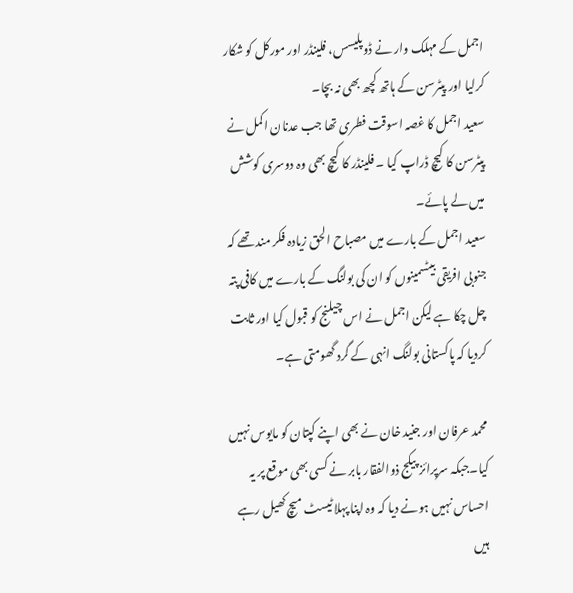اجمل کے مہلک وار نے ڈوپلیسس، فلینڈر اور مورکل کو شکار کرلیا اور پیٹرسن کے ہاتھ کچھ بھی نہ بچا۔
سعید اجمل کا غصہ اسوقت فطری تھا جب عدنان اکمل نے پیٹرسن کا کیچ ڈراپ کیا ۔ فلینڈر کا کیچ بھی وہ دوسری کوشش میں لے پائے۔
سعید اجمل کے بارے میں مصباح الحق زیادہ فکر مند تھے کہ جنوبی افریقی بیٹسمینوں کو ان کی بولنگ کے بارے میں کافی پتہ چل چکا ہے لیکن اجمل نے اس چیلنج کو قبول کیا اور ثابت کردیا کہ پاکستانی بولنگ انہی کے گرد گھومتی ہے۔

محمد عرفان اور جنید خان نے بھی اپنے کپتان کو مایوس نہیں کیا۔جبکہ سرپرائز پیکج ذوالفقار بابر نے کسی بھی موقع پر یہ احساس نہیں ہونے دیا کہ وہ اپنا پہلا ٹیسٹ میچ کھیل رہے ہیں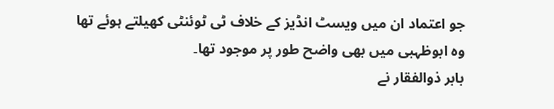جو اعتماد ان میں ویسٹ انڈیز کے خلاف ٹی ٹوئنٹی کھیلتے ہوئے تھا وہ ابوظہبی میں بھی واضح طور پر موجود تھا۔
بابر ذوالفقار نے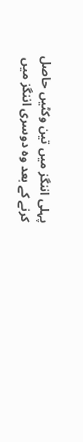پہلی اننگز میں تین وکٹیں حاصل کرنے کے بعد وہ دوسری اننگز میں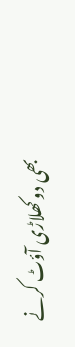بھی دو کھلاڑی آؤٹ کرنے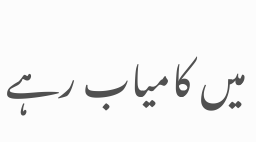میں کامیاب رہے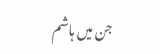جن میں ہاشم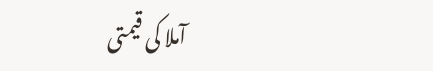آملا کی قیمتی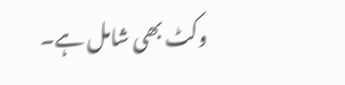وکٹ بھی شامل ہے۔